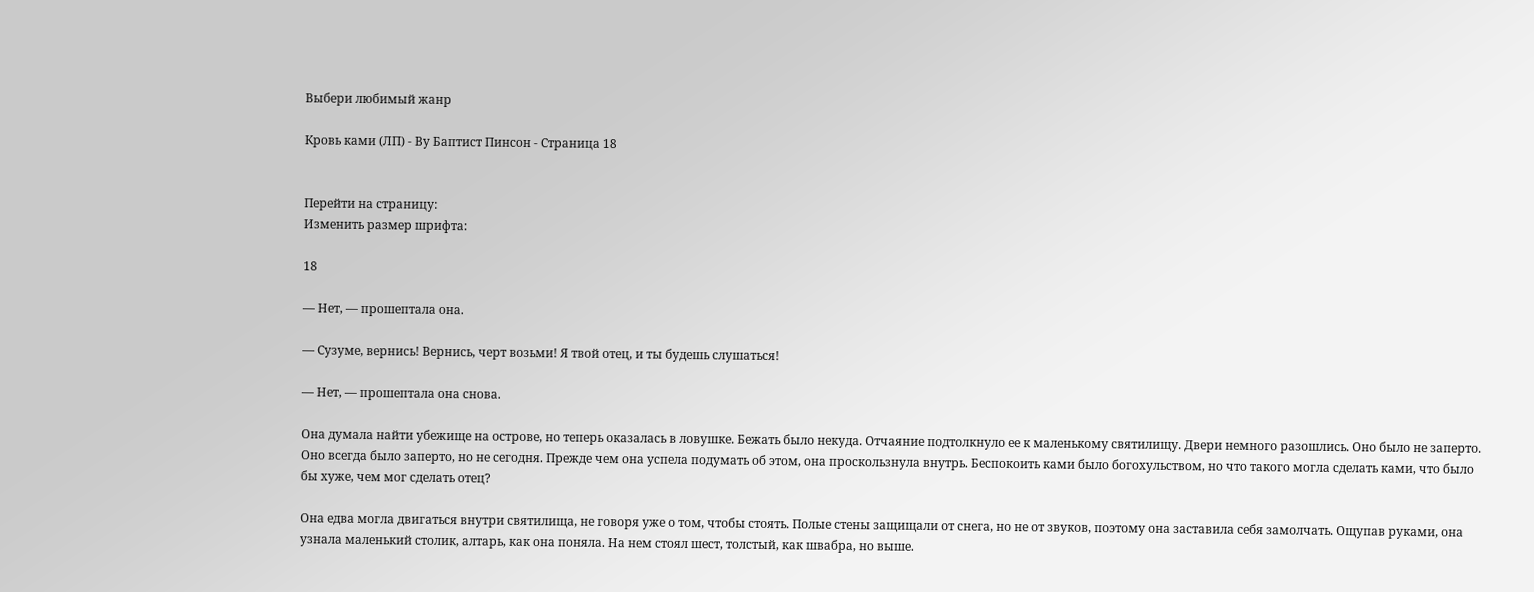Выбери любимый жанр

Кровь ками (ЛП) - Ву Баптист Пинсон - Страница 18


Перейти на страницу:
Изменить размер шрифта:

18

— Нет, — прошептала она.

— Сузуме, вернись! Вернись, черт возьми! Я твой отец, и ты будешь слушаться!

— Нет, — прошептала она снова.

Она думала найти убежище на острове, но теперь оказалась в ловушке. Бежать было некуда. Отчаяние подтолкнуло ее к маленькому святилищу. Двери немного разошлись. Оно было не заперто. Оно всегда было заперто, но не сегодня. Прежде чем она успела подумать об этом, она проскользнула внутрь. Беспокоить ками было богохульством, но что такого могла сделать ками, что было бы хуже, чем мог сделать отец?

Она едва могла двигаться внутри святилища, не говоря уже о том, чтобы стоять. Полые стены защищали от снега, но не от звуков, поэтому она заставила себя замолчать. Ощупав руками, она узнала маленький столик, алтарь, как она поняла. На нем стоял шест, толстый, как швабра, но выше.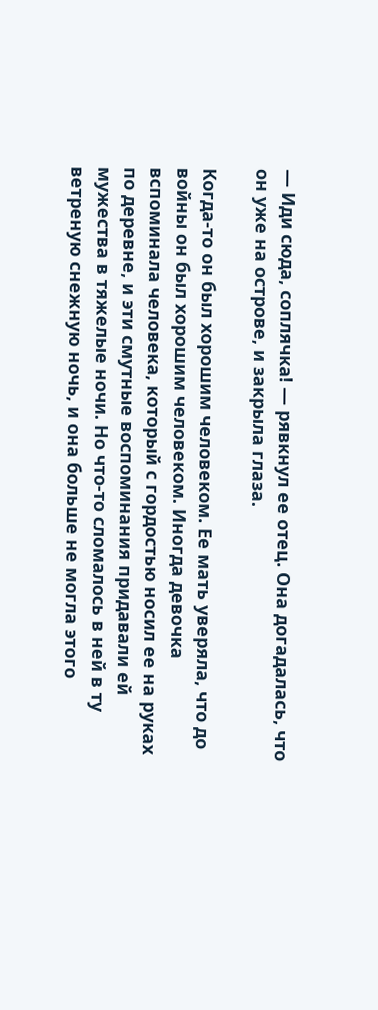— Иди сюда, соплячка! — рявкнул ее отец. Она догадалась, что он уже на острове, и закрыла глаза.

Когда-то он был хорошим человеком. Ее мать уверяла, что до войны он был хорошим человеком. Иногда девочка вспоминала человека, который с гордостью носил ее на руках по деревне, и эти смутные воспоминания придавали ей мужества в тяжелые ночи. Но что-то сломалось в ней в ту ветреную снежную ночь, и она больше не могла этого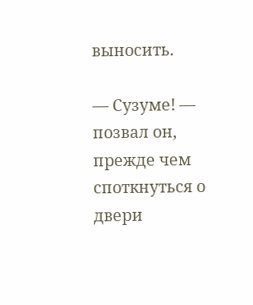выносить.

— Сузуме! — позвал он, прежде чем споткнуться о двери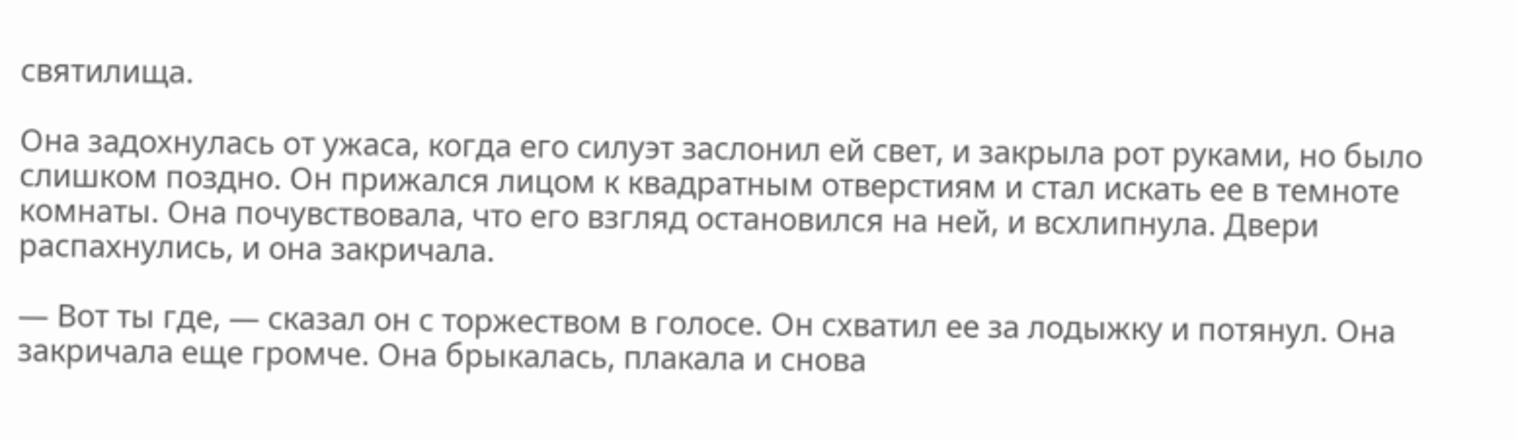святилища.

Она задохнулась от ужаса, когда его силуэт заслонил ей свет, и закрыла рот руками, но было слишком поздно. Он прижался лицом к квадратным отверстиям и стал искать ее в темноте комнаты. Она почувствовала, что его взгляд остановился на ней, и всхлипнула. Двери распахнулись, и она закричала.

— Вот ты где, — сказал он с торжеством в голосе. Он схватил ее за лодыжку и потянул. Она закричала еще громче. Она брыкалась, плакала и снова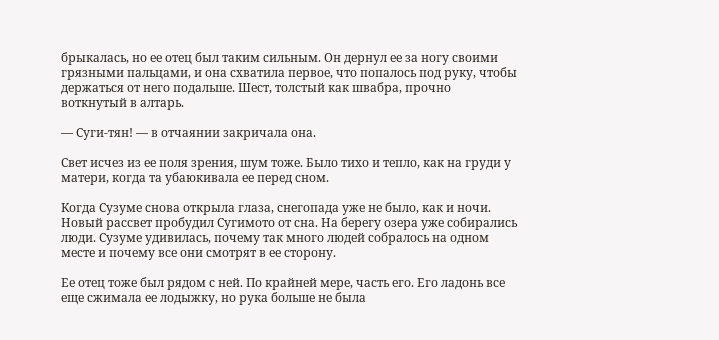брыкалась, но ее отец был таким сильным. Он дернул ее за ногу своими грязными пальцами, и она схватила первое, что попалось под руку, чтобы держаться от него подальше. Шест, толстый как швабра, прочно воткнутый в алтарь.

— Суги-тян! — в отчаянии закричала она.

Свет исчез из ее поля зрения, шум тоже. Было тихо и тепло, как на груди у матери, когда та убаюкивала ее перед сном.

Когда Сузуме снова открыла глаза, снегопада уже не было, как и ночи. Новый рассвет пробудил Сугимото от сна. На берегу озера уже собирались люди. Сузуме удивилась, почему так много людей собралось на одном месте и почему все они смотрят в ее сторону.

Ее отец тоже был рядом с ней. По крайней мере, часть его. Его ладонь все еще сжимала ее лодыжку, но рука больше не была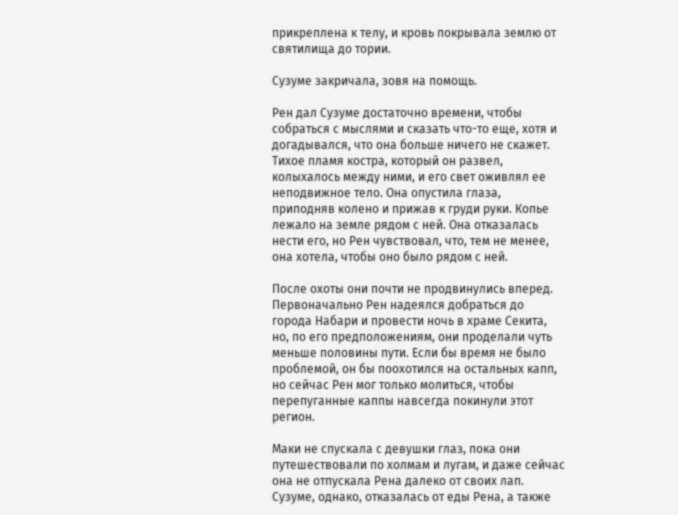прикреплена к телу, и кровь покрывала землю от святилища до тории.

Сузуме закричала, зовя на помощь.

Рен дал Сузуме достаточно времени, чтобы собраться с мыслями и сказать что-то еще, хотя и догадывался, что она больше ничего не скажет. Тихое пламя костра, который он развел, колыхалось между ними, и его свет оживлял ее неподвижное тело. Она опустила глаза, приподняв колено и прижав к груди руки. Копье лежало на земле рядом с ней. Она отказалась нести его, но Рен чувствовал, что, тем не менее, она хотела, чтобы оно было рядом с ней.

После охоты они почти не продвинулись вперед. Первоначально Рен надеялся добраться до города Набари и провести ночь в храме Секита, но, по его предположениям, они проделали чуть меньше половины пути. Если бы время не было проблемой, он бы поохотился на остальных капп, но сейчас Рен мог только молиться, чтобы перепуганные каппы навсегда покинули этот регион.

Маки не спускала с девушки глаз, пока они путешествовали по холмам и лугам, и даже сейчас она не отпускала Рена далеко от своих лап. Сузуме, однако, отказалась от еды Рена, а также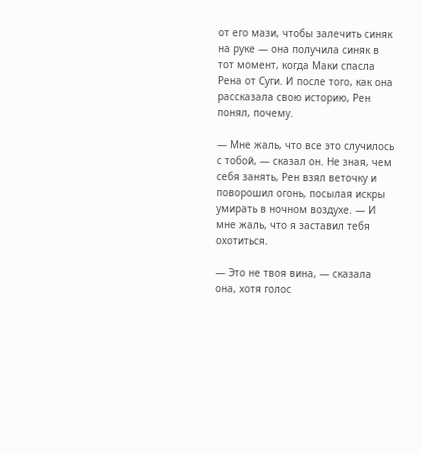от его мази, чтобы залечить синяк на руке — она получила синяк в тот момент, когда Маки спасла Рена от Суги. И после того, как она рассказала свою историю, Рен понял, почему.

— Мне жаль, что все это случилось с тобой, — сказал он. Не зная, чем себя занять, Рен взял веточку и поворошил огонь, посылая искры умирать в ночном воздухе. — И мне жаль, что я заставил тебя охотиться.

— Это не твоя вина, — сказала она, хотя голос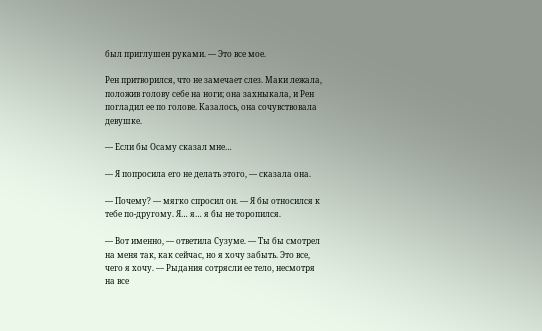был приглушен руками. — Это все мое.

Рен притворился, что не замечает слез. Маки лежала, положив голову себе на ноги; она захныкала, и Рен погладил ее по голове. Казалось, она сочувствовала девушке.

— Если бы Осаму сказал мне…

— Я попросила его не делать этого, — сказала она.

— Почему? — мягко спросил он. — Я бы относился к тебе по-другому. Я… я… я бы не торопился.

— Вот именно, — ответила Сузуме. — Ты бы смотрел на меня так, как сейчас, но я хочу забыть. Это все, чего я хочу. — Рыдания сотрясли ее тело, несмотря на все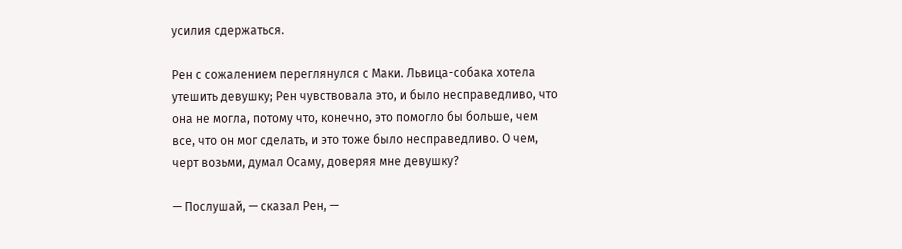усилия сдержаться.

Рен с сожалением переглянулся с Маки. Львица-собака хотела утешить девушку; Рен чувствовала это, и было несправедливо, что она не могла, потому что, конечно, это помогло бы больше, чем все, что он мог сделать, и это тоже было несправедливо. О чем, черт возьми, думал Осаму, доверяя мне девушку?

— Послушай, — сказал Рен, —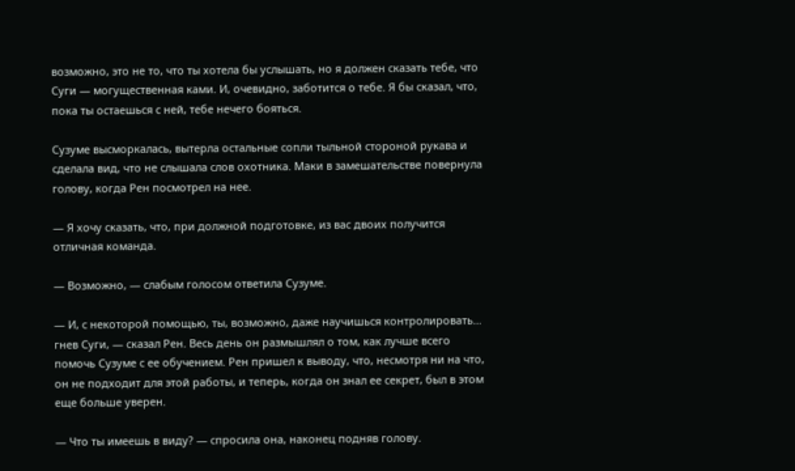возможно, это не то, что ты хотела бы услышать, но я должен сказать тебе, что Суги — могущественная ками. И, очевидно, заботится о тебе. Я бы сказал, что, пока ты остаешься с ней, тебе нечего бояться.

Сузуме высморкалась, вытерла остальные сопли тыльной стороной рукава и сделала вид, что не слышала слов охотника. Маки в замешательстве повернула голову, когда Рен посмотрел на нее.

— Я хочу сказать, что, при должной подготовке, из вас двоих получится отличная команда.

— Возможно, — слабым голосом ответила Сузуме.

— И, с некоторой помощью, ты, возможно, даже научишься контролировать… гнев Суги, — сказал Рен. Весь день он размышлял о том, как лучше всего помочь Сузуме с ее обучением. Рен пришел к выводу, что, несмотря ни на что, он не подходит для этой работы, и теперь, когда он знал ее секрет, был в этом еще больше уверен.

— Что ты имеешь в виду? — спросила она, наконец подняв голову.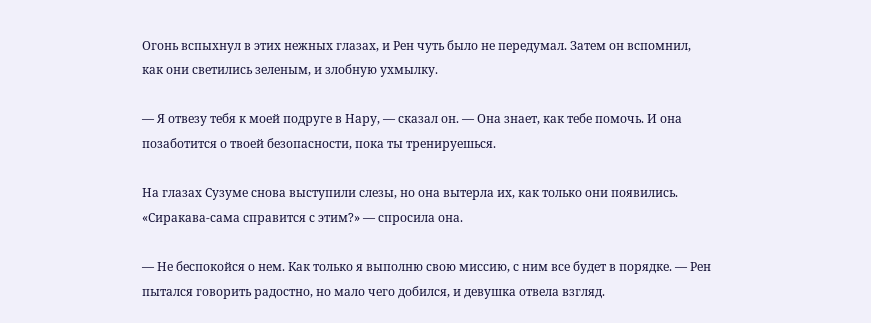Огонь вспыхнул в этих нежных глазах, и Рен чуть было не передумал. Затем он вспомнил, как они светились зеленым, и злобную ухмылку.

— Я отвезу тебя к моей подруге в Нару, — сказал он. — Она знает, как тебе помочь. И она позаботится о твоей безопасности, пока ты тренируешься.

На глазах Сузуме снова выступили слезы, но она вытерла их, как только они появились. «Сиракава-сама справится с этим?» — спросила она.

— Не беспокойся о нем. Как только я выполню свою миссию, с ним все будет в порядке. — Рен пытался говорить радостно, но мало чего добился, и девушка отвела взгляд.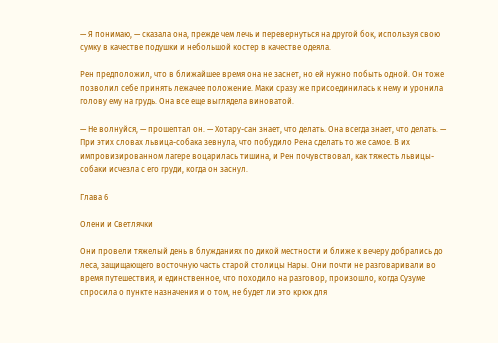— Я понимаю, — сказала она, прежде чем лечь и перевернуться на другой бок, используя свою сумку в качестве подушки и небольшой костер в качестве одеяла.

Рен предположил, что в ближайшее время она не заснет, но ей нужно побыть одной. Он тоже позволил себе принять лежачее положение. Маки сразу же присоединилась к нему и уронила голову ему на грудь. Она все еще выглядела виноватой.

— Не волнуйся, — прошептал он. — Хотару-сан знает, что делать. Она всегда знает, что делать. — При этих словах львица-собака зевнула, что побудило Рена сделать то же самое. В их импровизированном лагере воцарилась тишина, и Рен почувствовал, как тяжесть львицы-собаки исчезла с его груди, когда он заснул.

Глава 6

Олени и Светлячки

Они провели тяжелый день в блужданиях по дикой местности и ближе к вечеру добрались до леса, защищающего восточную часть старой столицы Нары. Они почти не разговаривали во время путешествия, и единственное, что походило на разговор, произошло, когда Сузуме спросила о пункте назначения и о том, не будет ли это крюк для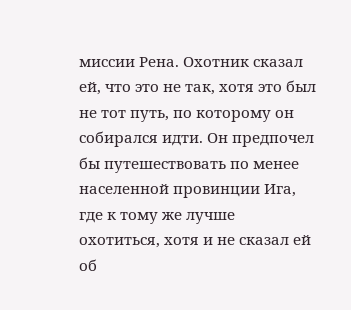миссии Рена. Охотник сказал ей, что это не так, хотя это был не тот путь, по которому он собирался идти. Он предпочел бы путешествовать по менее населенной провинции Ига, где к тому же лучше охотиться, хотя и не сказал ей об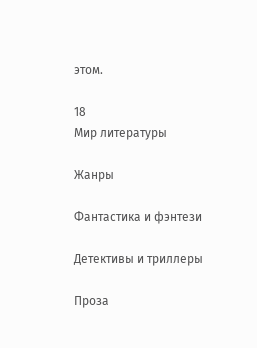этом.

18
Мир литературы

Жанры

Фантастика и фэнтези

Детективы и триллеры

Проза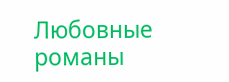Любовные романы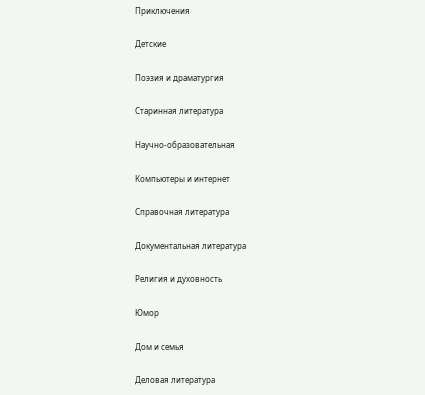Приключения

Детские

Поэзия и драматургия

Старинная литература

Научно-образовательная

Компьютеры и интернет

Справочная литература

Документальная литература

Религия и духовность

Юмор

Дом и семья

Деловая литература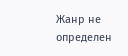Жанр не определен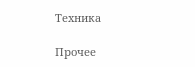Техника

Прочее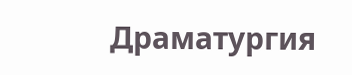Драматургия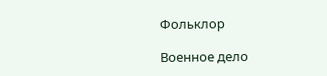Фольклор

Военное дело